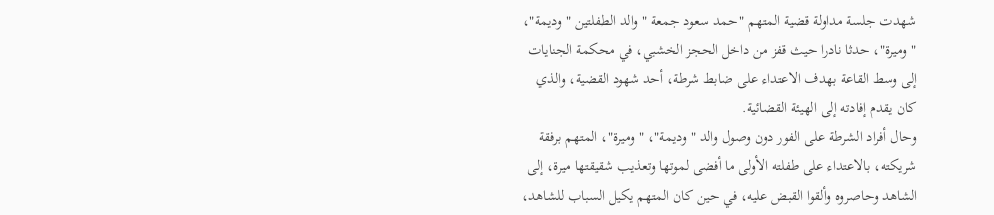شهدت جلسة مداولة قضية المتهم "حمد سعود جمعة "والد الطفلتين "وديمة"، "وميرة"، حدثا نادرا حيث قفز من داخل الحجز الخشبي، في محكمة الجنايات إلى وسط القاعة بهدف الاعتداء على ضابط شرطة، أحد شهود القضية، والذي كان يقدم إفادته إلى الهيئة القضائية.
وحال أفراد الشرطة على الفور دون وصول والد "وديمة"، "وميرة"، المتهم برفقة شريكته، بالاعتداء على طفلته الأولى ما أفضى لموتها وتعذيب شقيقتها ميرة، إلى الشاهد وحاصروه وألقوا القبض عليه، في حين كان المتهم يكيل السباب للشاهد،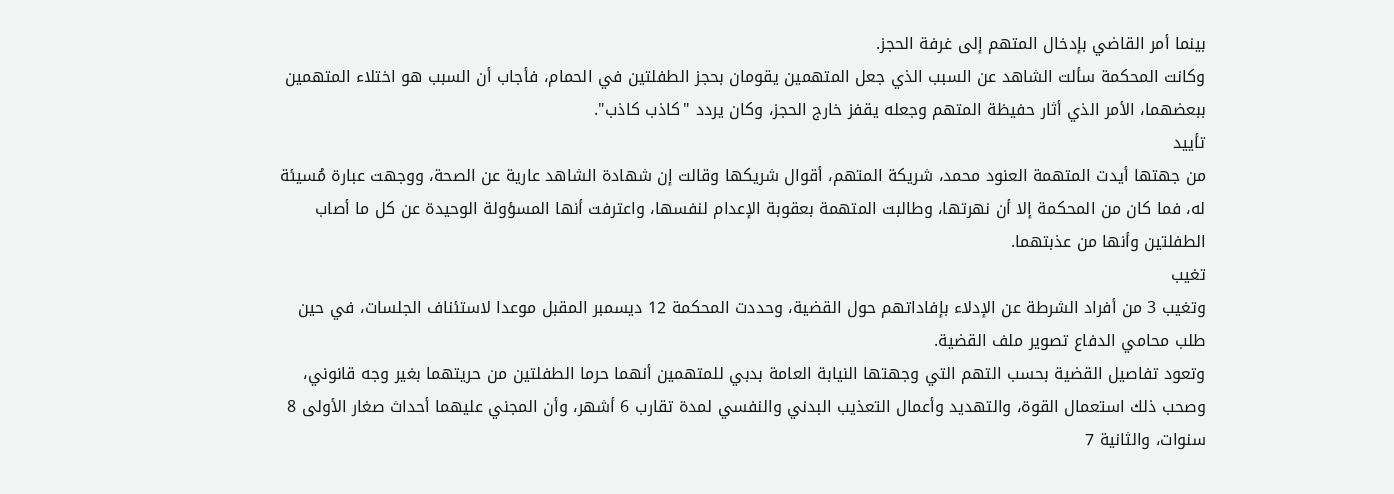بينما أمر القاضي بإدخال المتهم إلى غرفة الحجز.
وكانت المحكمة سألت الشاهد عن السبب الذي جعل المتهمين يقومان بحجز الطفلتين في الحمام، فأجاب أن السبب هو اختلاء المتهمين ببعضهما، الأمر الذي أثار حفيظة المتهم وجعله يقفز خارج الحجز، وكان يردد "كاذب كاذب".
تأييد
من جهتها أيدت المتهمة العنود محمد، شريكة المتهم، أقوال شريكها وقالت إن شهادة الشاهد عارية عن الصحة، ووجهت عبارة مُسيئة له، فما كان من المحكمة إلا أن نهرتها، وطالبت المتهمة بعقوبة الإعدام لنفسها، واعترفت أنها المسؤولة الوحيدة عن كل ما أصاب الطفلتين وأنها من عذبتهما.
تغيب
وتغيب 3 من أفراد الشرطة عن الإدلاء بإفاداتهم حول القضية، وحددت المحكمة 12 ديسمبر المقبل موعدا لاستئناف الجلسات، في حين طلب محامي الدفاع تصوير ملف القضية.
وتعود تفاصيل القضية بحسب التهم التي وجهتها النيابة العامة بدبي للمتهمين أنهما حرما الطفلتين من حريتهما بغير وجه قانوني، وصحب ذلك استعمال القوة، والتهديد وأعمال التعذيب البدني والنفسي لمدة تقارب 6 أشهر، وأن المجني عليهما أحداث صغار الأولى 8 سنوات، والثانية 7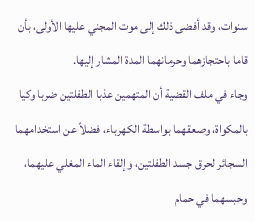سنوات، وقد أفضى ذلك إلى موت المجني عليها الأولى، بأن قاما باحتجازهما وحرمانهما المدة المشار إليها.
وجاء في ملف القضية أن المتهمين عذبا الطفلتين ضربا وكيا بالمكواة، وصعقهما بواسطة الكهرباء، فضلاً عن استخدامهما السجائر لحرق جسد الطفلتين، وإلقاء الماء المغلي عليهما، وحبسهما في حمام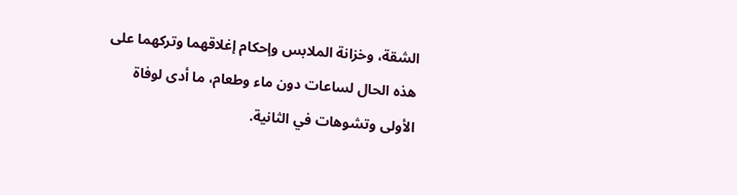الشقة، وخزانة الملابس وإحكام إغلاقهما وتركهما على هذه الحال لساعات دون ماء وطعام، ما أدى لوفاة الأولى وتشوهات في الثانية.